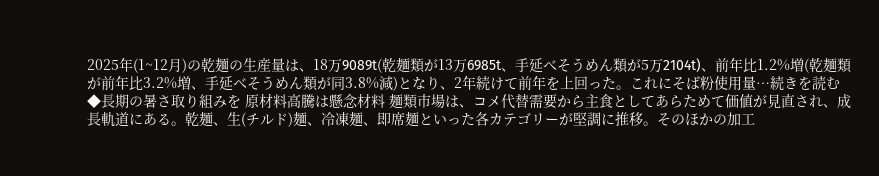2025年(1~12月)の乾麺の生産量は、18万9089t(乾麺類が13万6985t、手延べそうめん類が5万2104t)、前年比1.2%増(乾麺類が前年比3.2%増、手延べそうめん類が同3.8%減)となり、2年続けて前年を上回った。これにそば粉使用量…続きを読む
◆長期の暑さ取り組みを 原材料高騰は懸念材料 麺類市場は、コメ代替需要から主食としてあらためて価値が見直され、成長軌道にある。乾麺、生(チルド)麺、冷凍麺、即席麺といった各カテゴリーが堅調に推移。そのほかの加工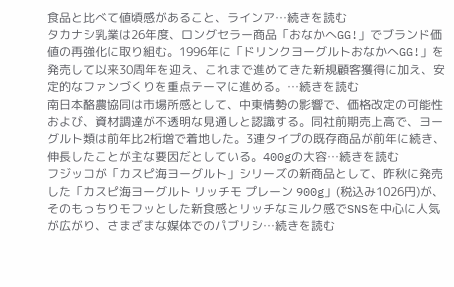食品と比べて値頃感があること、ラインア…続きを読む
タカナシ乳業は26年度、ロングセラー商品「おなかへGG!」でブランド価値の再強化に取り組む。1996年に「ドリンクヨーグルトおなかへGG!」を発売して以来30周年を迎え、これまで進めてきた新規顧客獲得に加え、安定的なファンづくりを重点テーマに進める。…続きを読む
南日本酪農協同は市場所感として、中東情勢の影響で、価格改定の可能性および、資材調達が不透明な見通しと認識する。同社前期売上高で、ヨーグルト類は前年比2桁増で着地した。3連タイプの既存商品が前年に続き、伸長したことが主な要因だとしている。400gの大容…続きを読む
フジッコが「カスピ海ヨーグルト」シリーズの新商品として、昨秋に発売した「カスピ海ヨーグルト リッチモ プレーン 900g」(税込み1026円)が、そのもっちりモフッとした新食感とリッチなミルク感でSNSを中心に人気が広がり、さまざまな媒体でのパブリシ…続きを読む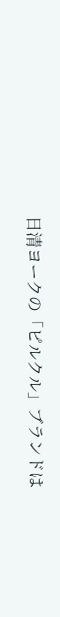日清ヨークの「ピルクル」ブランドは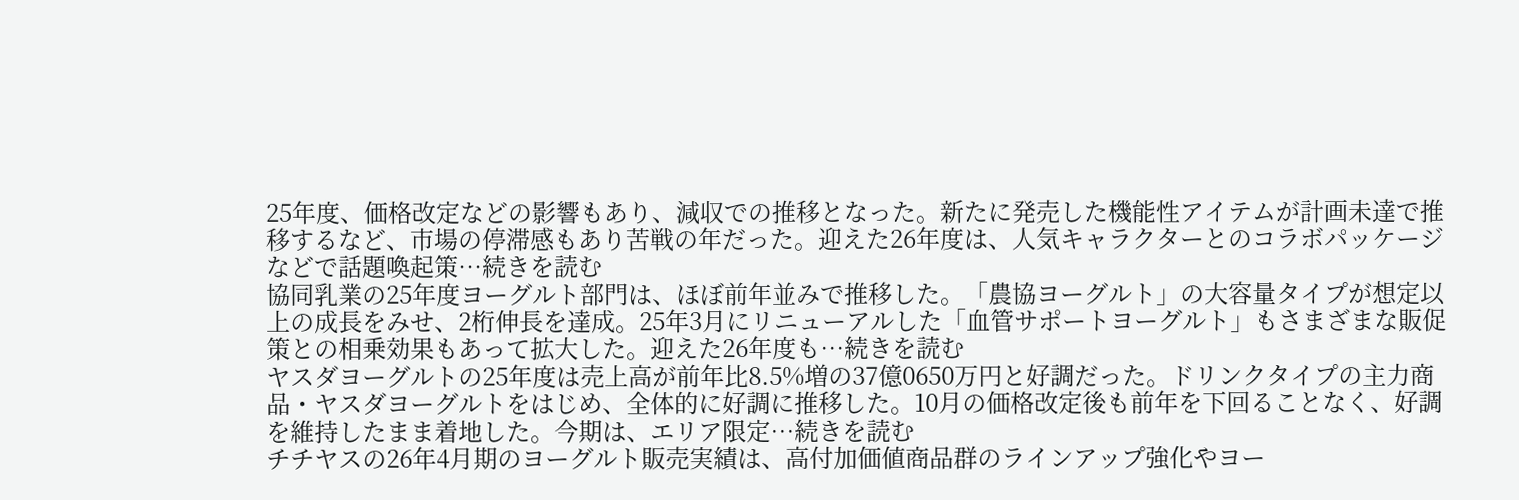25年度、価格改定などの影響もあり、減収での推移となった。新たに発売した機能性アイテムが計画未達で推移するなど、市場の停滞感もあり苦戦の年だった。迎えた26年度は、人気キャラクターとのコラボパッケージなどで話題喚起策…続きを読む
協同乳業の25年度ヨーグルト部門は、ほぼ前年並みで推移した。「農協ヨーグルト」の大容量タイプが想定以上の成長をみせ、2桁伸長を達成。25年3月にリニューアルした「血管サポートヨーグルト」もさまざまな販促策との相乗効果もあって拡大した。迎えた26年度も…続きを読む
ヤスダヨーグルトの25年度は売上高が前年比8.5%増の37億0650万円と好調だった。ドリンクタイプの主力商品・ヤスダヨーグルトをはじめ、全体的に好調に推移した。10月の価格改定後も前年を下回ることなく、好調を維持したまま着地した。今期は、エリア限定…続きを読む
チチヤスの26年4月期のヨーグルト販売実績は、高付加価値商品群のラインアップ強化やヨー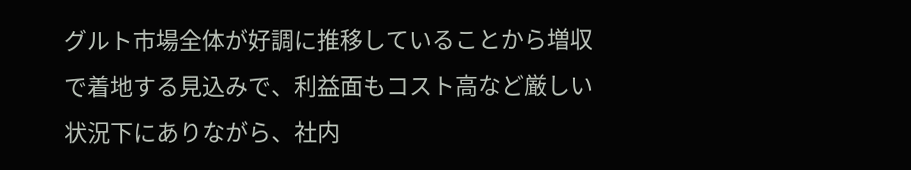グルト市場全体が好調に推移していることから増収で着地する見込みで、利益面もコスト高など厳しい状況下にありながら、社内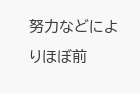努力などによりほぼ前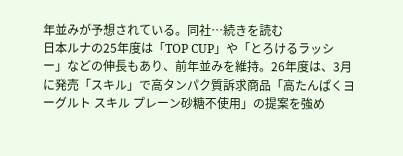年並みが予想されている。同社…続きを読む
日本ルナの25年度は「TOP CUP」や「とろけるラッシー」などの伸長もあり、前年並みを維持。26年度は、3月に発売「スキル」で高タンパク質訴求商品「高たんぱくヨーグルト スキル プレーン砂糖不使用」の提案を強め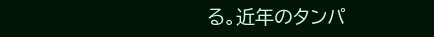る。近年のタンパ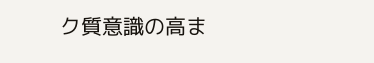ク質意識の高ま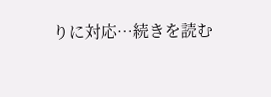りに対応…続きを読む